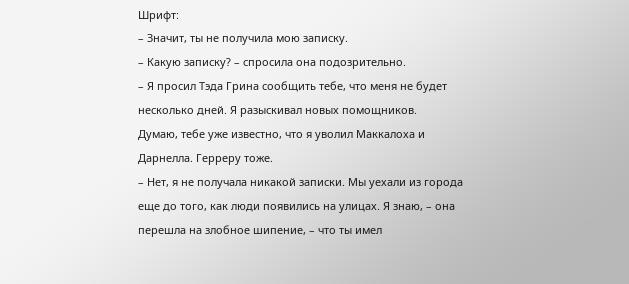Шрифт:
– Значит, ты не получила мою записку.
– Какую записку? – спросила она подозрительно.
– Я просил Тэда Грина сообщить тебе, что меня не будет несколько дней. Я разыскивал новых помощников.
Думаю, тебе уже известно, что я уволил Маккалоха и Дарнелла. Герреру тоже.
– Нет, я не получала никакой записки. Мы уехали из города еще до того, как люди появились на улицах. Я знаю, – она перешла на злобное шипение, – что ты имел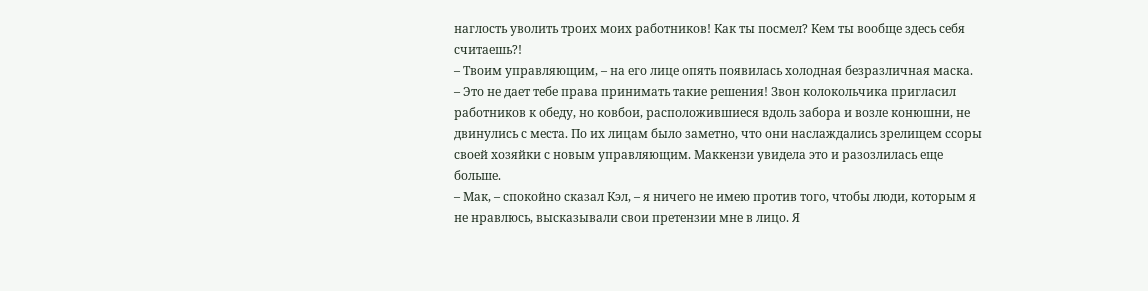наглость уволить троих моих работников! Как ты посмел? Кем ты вообще здесь себя считаешь?!
– Твоим управляющим, – на его лице опять появилась холодная безразличная маска.
– Это не дает тебе права принимать такие решения! Звон колокольчика пригласил работников к обеду, но ковбои, расположившиеся вдоль забора и возле конюшни, не двинулись с места. По их лицам было заметно, что они наслаждались зрелищем ссоры своей хозяйки с новым управляющим. Маккензи увидела это и разозлилась еще больше.
– Мак, – спокойно сказал Кэл, – я ничего не имею против того, чтобы люди, которым я не нравлюсь, высказывали свои претензии мне в лицо. Я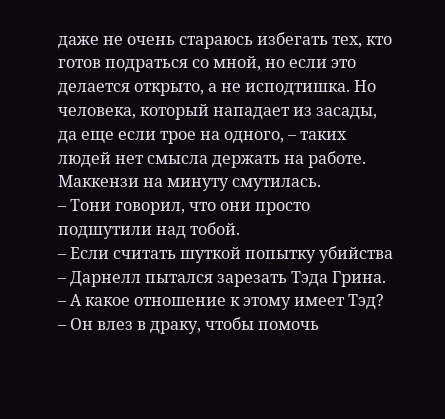даже не очень стараюсь избегать тех, кто готов подраться со мной, но если это делается открыто, а не исподтишка. Но человека, который нападает из засады, да еще если трое на одного, – таких людей нет смысла держать на работе.
Маккензи на минуту смутилась.
– Тони говорил, что они просто подшутили над тобой.
– Если считать шуткой попытку убийства – Дарнелл пытался зарезать Тэда Грина.
– А какое отношение к этому имеет Тэд?
– Он влез в драку, чтобы помочь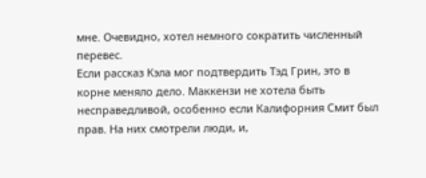мне. Очевидно, хотел немного сократить численный перевес.
Если рассказ Кэла мог подтвердить Тэд Грин, это в корне меняло дело. Маккензи не хотела быть несправедливой, особенно если Калифорния Смит был прав. На них смотрели люди, и,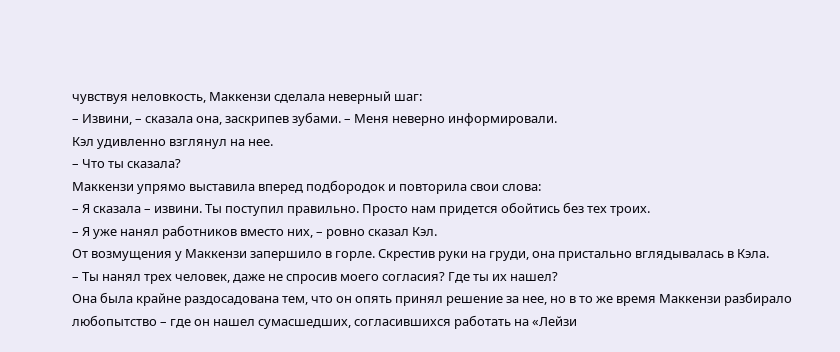чувствуя неловкость, Маккензи сделала неверный шаг:
– Извини, – сказала она, заскрипев зубами. – Меня неверно информировали.
Кэл удивленно взглянул на нее.
– Что ты сказала?
Маккензи упрямо выставила вперед подбородок и повторила свои слова:
– Я сказала – извини. Ты поступил правильно. Просто нам придется обойтись без тех троих.
– Я уже нанял работников вместо них, – ровно сказал Кэл.
От возмущения у Маккензи запершило в горле. Скрестив руки на груди, она пристально вглядывалась в Кэла.
– Ты нанял трех человек, даже не спросив моего согласия? Где ты их нашел?
Она была крайне раздосадована тем, что он опять принял решение за нее, но в то же время Маккензи разбирало любопытство – где он нашел сумасшедших, согласившихся работать на «Лейзи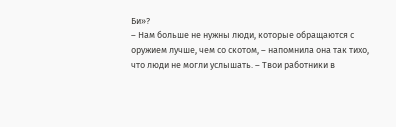Би»?
– Нам больше не нужны люди, которые обращаются с оружием лучше, чем со скотом, – напомнила она так тихо, что люди не могли услышать. – Твои работники в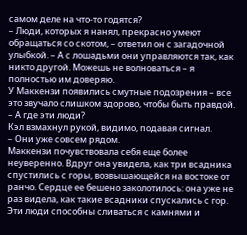самом деле на что-то годятся?
– Люди, которых я нанял, прекрасно умеют обращаться со скотом, – ответил он с загадочной улыбкой. – А с лошадьми они управляются так, как никто другой. Можешь не волноваться – я полностью им доверяю.
У Маккензи появились смутные подозрения – все это звучало слишком здорово, чтобы быть правдой.
– А где эти люди?
Кэл взмахнул рукой, видимо, подавая сигнал.
– Они уже совсем рядом.
Маккензи почувствовала себя еще более неуверенно. Вдруг она увидела, как три всадника спустились с горы, возвышающейся на востоке от ранчо. Сердце ее бешено заколотилось: она уже не раз видела, как такие всадники спускались с гор. Эти люди способны сливаться с камнями и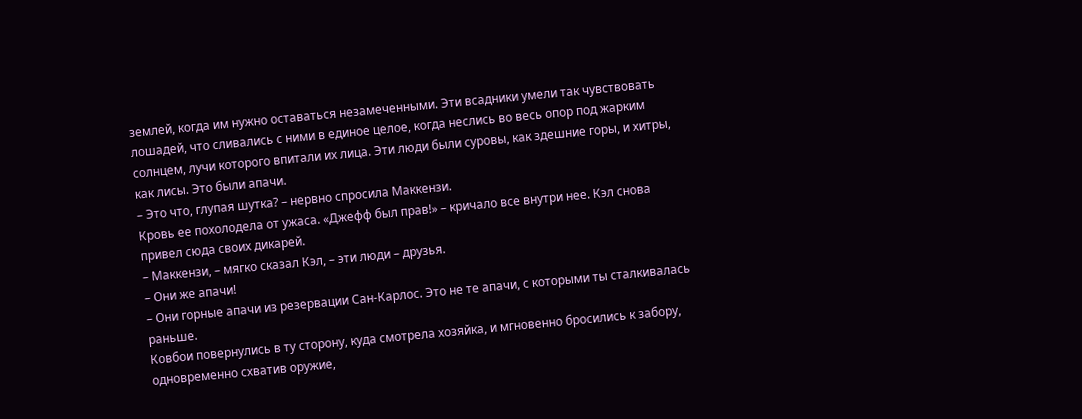землей, когда им нужно оставаться незамеченными. Эти всадники умели так чувствовать лошадей, что сливались с ними в единое целое, когда неслись во весь опор под жарким солнцем, лучи которого впитали их лица. Эти люди были суровы, как здешние горы, и хитры, как лисы. Это были апачи.
– Это что, глупая шутка? – нервно спросила Маккензи.
Кровь ее похолодела от ужаса. «Джефф был прав!» – кричало все внутри нее. Кэл снова привел сюда своих дикарей.
– Маккензи, – мягко сказал Кэл, – эти люди – друзья.
– Они же апачи!
– Они горные апачи из резервации Сан-Карлос. Это не те апачи, с которыми ты сталкивалась раньше.
Ковбои повернулись в ту сторону, куда смотрела хозяйка, и мгновенно бросились к забору, одновременно схватив оружие,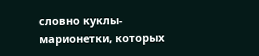словно куклы-марионетки, которых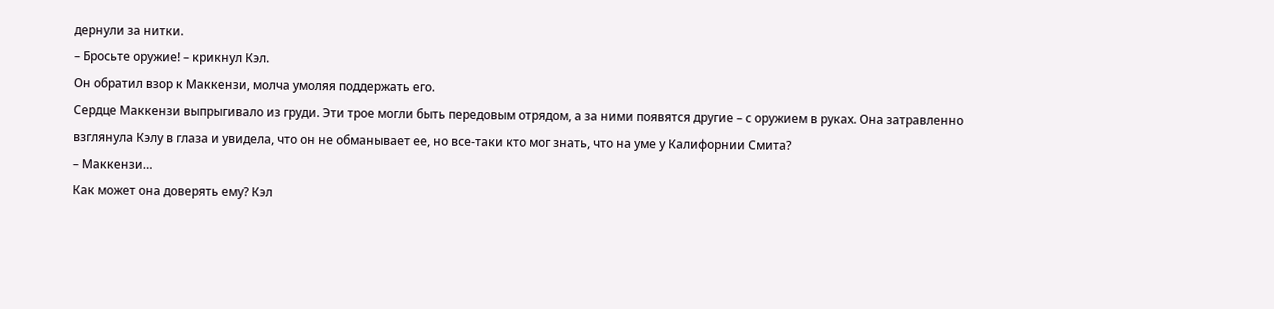дернули за нитки.
– Бросьте оружие! – крикнул Кэл.
Он обратил взор к Маккензи, молча умоляя поддержать его.
Сердце Маккензи выпрыгивало из груди. Эти трое могли быть передовым отрядом, а за ними появятся другие – с оружием в руках. Она затравленно взглянула Кэлу в глаза и увидела, что он не обманывает ее, но все-таки кто мог знать, что на уме у Калифорнии Смита?
– Маккензи…
Как может она доверять ему? Кэл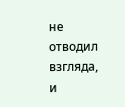не отводил взгляда, и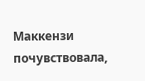Маккензи почувствовала,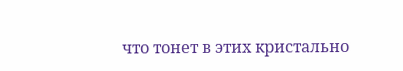что тонет в этих кристально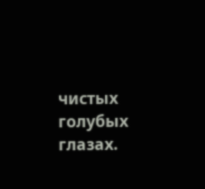чистых голубых глазах.